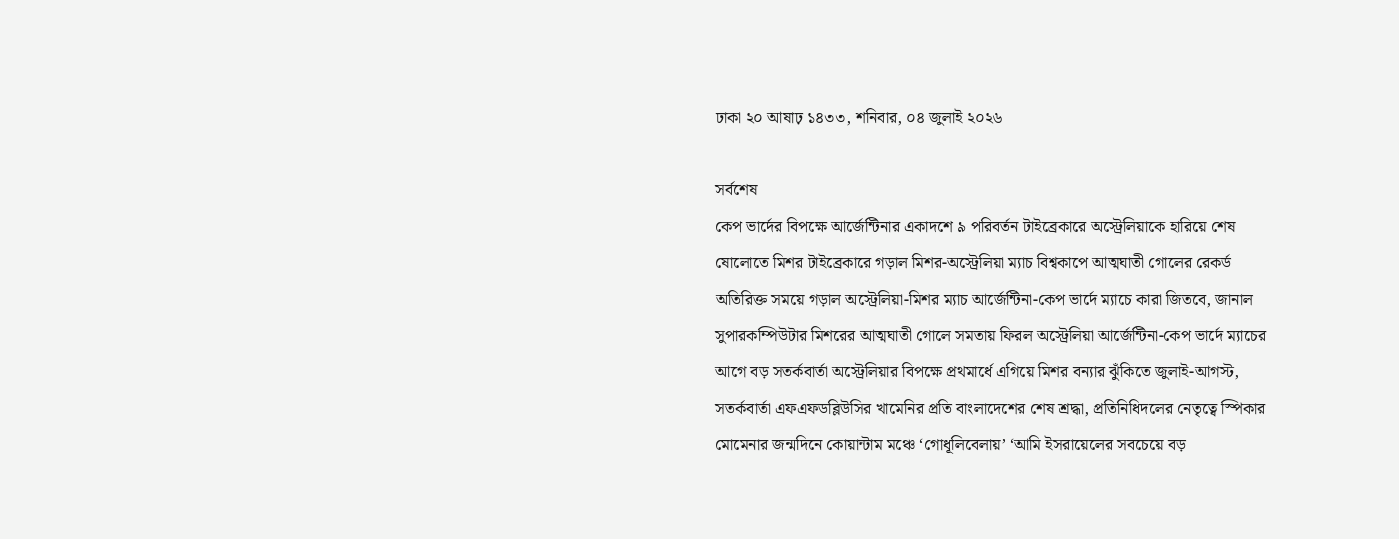ঢাকা ২০ আষাঢ় ১৪৩৩, শনিবার, ০৪ জুলাই ২০২৬

সর্বশেষ
কেপ ভার্দের বিপক্ষে আর্জেন্টিনার একাদশে ৯ পরিবর্তন টাইব্রেকারে অস্ট্রেলিয়াকে হারিয়ে শেষ ষোলোতে মিশর টাইব্রেকারে গড়াল মিশর-অস্ট্রেলিয়া ম্যাচ বিশ্বকাপে আত্মঘাতী গোলের রেকর্ড অতিরিক্ত সময়ে গড়াল অস্ট্রেলিয়া-মিশর ম্যাচ আর্জেন্টিনা-কেপ ভার্দে ম্যাচে কারা জিতবে, জানাল সুপারকম্পিউটার মিশরের আত্মঘাতী গোলে সমতায় ফিরল অস্ট্রেলিয়া আর্জেন্টিনা-কেপ ভার্দে ম্যাচের আগে বড় সতর্কবার্তা অস্ট্রেলিয়ার বিপক্ষে প্রথমার্ধে এগিয়ে মিশর বন্যার ঝুঁকিতে জুলাই-আগস্ট, সতর্কবার্তা এফএফডব্লিউসির খামেনির প্রতি বাংলাদেশের শেষ শ্রদ্ধা, প্রতিনিধিদলের নেতৃত্বে স্পিকার মোমেনার জন্মদিনে কোয়ান্টাম মঞ্চে ‘গোধূলিবেলায়’ ‘আমি ইসরায়েলের সবচেয়ে বড়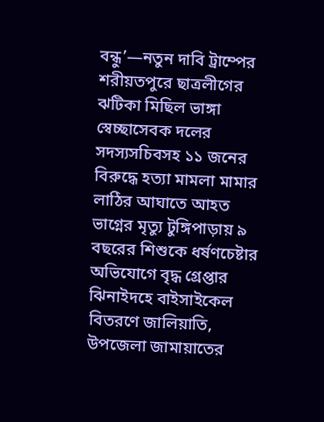বন্ধু’—নতুন দাবি ট্রাম্পের শরীয়তপুরে ছাত্রলীগের ঝটিকা মিছিল ভাঙ্গা স্বেচ্ছাসেবক দলের সদস্যসচিবসহ ১১ জনের বিরুদ্ধে হত্যা মামলা মামার লাঠির আঘাতে আহত ভাগ্নের মৃত্যু টুঙ্গিপাড়ায় ৯ বছরের শিশুকে ধর্ষণচেষ্টার অভিযোগে বৃদ্ধ গ্রেপ্তার ঝিনাইদহে বাইসাইকেল বিতরণে জালিয়াতি, উপজেলা জামায়াতের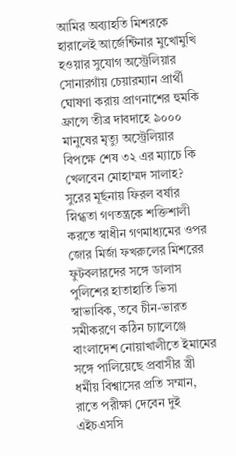আমির অব্যাহতি মিশরকে হারালেই আর্জেন্টিনার মুখোমুখি হওয়ার সুযোগ অস্ট্রেলিয়ার সোনারগাঁয় চেয়ারম্যান প্রার্থী ঘোষণা করায় প্রাণনাশের হুমকি ফ্রান্সে তীব্র দাবদাহে ৯০০০ মানুষের মৃত্যু অস্ট্রেলিয়ার বিপক্ষে শেষ ৩২ এর ম্যাচে কি খেলবেন মোহাম্মদ সালাহ? সুরের মূর্ছনায় ফিরল বর্ষার স্নিগ্ধতা গণতন্ত্রকে শক্তিশালী করতে স্বাধীন গণমাধ্যমের ওপর জোর মির্জা ফখরুলের মিশরের ফুটবলারদের সঙ্গে ডালাস পুলিশের হাতাহাতি ভিসা স্বাভাবিক, তবে চীন-ভারত সমীকরণে কঠিন চ্যালেঞ্জে বাংলাদেশ নোয়াখালীতে ইমামের সঙ্গে পালিয়েছে প্রবাসীর স্ত্রী ধর্মীয় বিশ্বাসের প্রতি সম্মান, রাতে পরীক্ষা দেবেন দুই এইচএসসি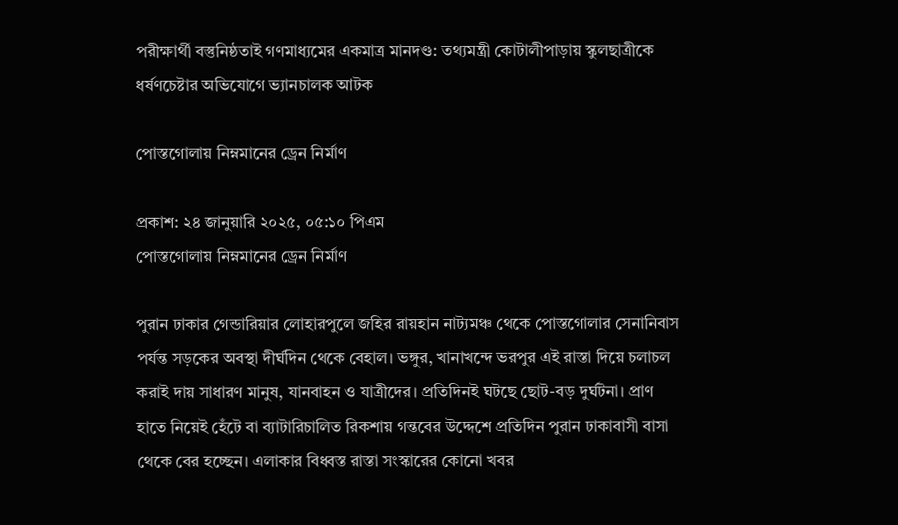পরীক্ষার্থী বস্তুনিষ্ঠতাই গণমাধ্যমের একমাত্র মানদণ্ড: তথ্যমন্ত্রী কোটালীপাড়ায় স্কুলছাত্রীকে ধর্ষণচেষ্টার অভিযোগে ভ্যানচালক আটক

পোস্তগোলায় নিম্নমানের ড্রেন নির্মাণ

প্রকাশ: ২৪ জানুয়ারি ২০২৫, ০৫:১০ পিএম
পোস্তগোলায় নিম্নমানের ড্রেন নির্মাণ

পুরান ঢাকার গেন্ডারিয়ার লোহারপুলে জহির রায়হান নাট্যমঞ্চ থেকে পোস্তগোলার সেনানিবাস পর্যন্ত সড়কের অবস্থা দীর্ঘদিন থেকে বেহাল। ভঙ্গুর, খানাখন্দে ভরপুর এই রাস্তা দিয়ে চলাচল করাই দায় সাধারণ মানুষ, যানবাহন ও যাত্রীদের। প্রতিদিনই ঘটছে ছোট-বড় দুর্ঘটনা। প্রাণ হাতে নিয়েই হেঁটে বা ব্যাটারিচালিত রিকশায় গন্তবের উদ্দেশে প্রতিদিন পুরান ঢাকাবাসী বাসা থেকে বের হচ্ছেন। এলাকার বিধ্বস্ত রাস্তা সংস্কারের কোনো খবর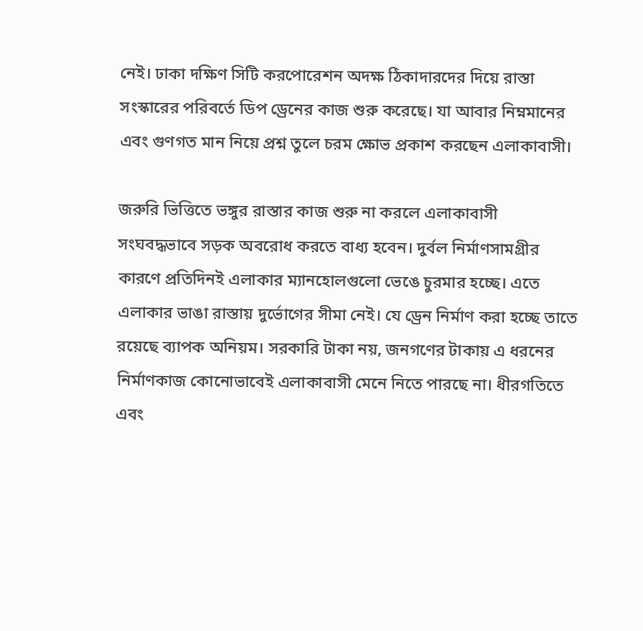নেই। ঢাকা দক্ষিণ সিটি করপোরেশন অদক্ষ ঠিকাদারদের দিয়ে রাস্তা সংস্কারের পরিবর্তে ডিপ ড্রেনের কাজ শুরু করেছে। যা আবার নিম্নমানের এবং গুণগত মান নিয়ে প্রশ্ন তুলে চরম ক্ষোভ প্রকাশ করছেন এলাকাবাসী।

জরুরি ভিত্তিতে ভঙ্গুর রাস্তার কাজ শুরু না করলে এলাকাবাসী সংঘবদ্ধভাবে সড়ক অবরোধ করতে বাধ্য হবেন। দুর্বল নির্মাণসামগ্রীর কারণে প্রতিদিনই এলাকার ম্যানহোলগুলো ভেঙে চুরমার হচ্ছে। এতে এলাকার ভাঙা রাস্তায় দুর্ভোগের সীমা নেই। যে ড্রেন নির্মাণ করা হচ্ছে তাতে রয়েছে ব্যাপক অনিয়ম। সরকারি টাকা নয়, জনগণের টাকায় এ ধরনের নির্মাণকাজ কোনোভাবেই এলাকাবাসী মেনে নিতে পারছে না। ধীরগতিতে এবং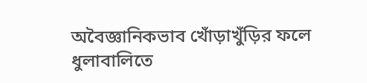অবৈজ্ঞানিকভাব খোঁড়াখুঁড়ির ফলে ধুলাবালিতে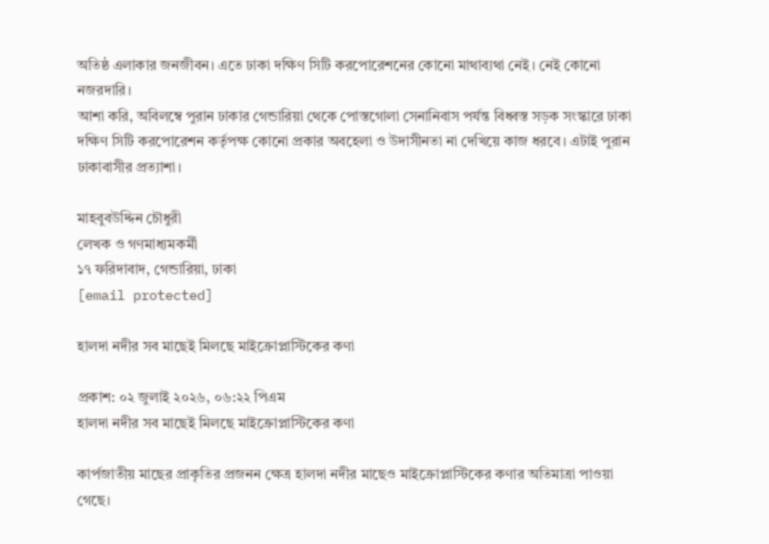অতিষ্ঠ এলাকার জনজীবন। এতে ঢাকা দক্ষিণ সিটি করপোরেশনের কোনো মাথাব্যথা নেই। নেই কোনো নজরদারি।
আশা করি, অবিলম্বে পুরান ঢাকার গেন্ডারিয়া থেকে পোস্তগোলা সেনানিবাস পর্যন্ত বিধ্বস্ত সড়ক সংস্কারে ঢাকা দক্ষিণ সিটি করপোরেশন কর্তৃপক্ষ কোনো প্রকার অবহেলা ও উদাসীনতা না দেখিয়ে কাজ ধরবে। এটাই পুরান ঢাকাবাসীর প্রত্যাশা।

মাহবুবউদ্দিন চৌধুরী
লেখক ও গণমাধ্যমকর্মী
১৭ ফরিদাবাদ, গেন্ডারিয়া, ঢাকা
[email protected]

হালদা নদীর সব মাছেই মিলছে মাইক্রোপ্লাস্টিকের কণা

প্রকাশ: ০২ জুলাই ২০২৬, ০৬:২২ পিএম
হালদা নদীর সব মাছেই মিলছে মাইক্রোপ্লাস্টিকের কণা

কার্পজাতীয় মাছের প্রাকৃতির প্রজনন ক্ষেত্র হালদা নদীর মাছেও মাইক্রোপ্লাস্টিকের কণার অতিমাত্রা পাওয়া গেছে।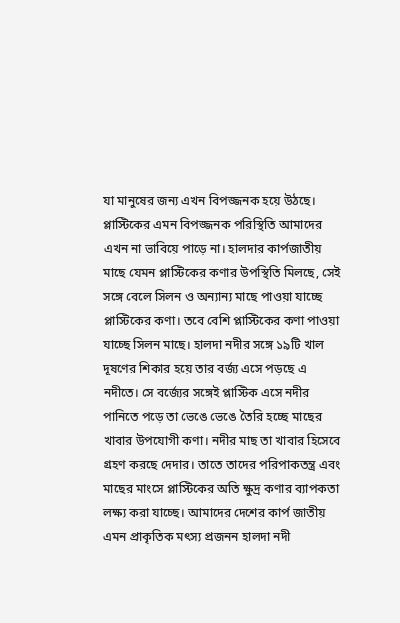যা মানুষের জন্য এখন বিপজ্জনক হয়ে উঠছে। প্লাস্টিকের এমন বিপজ্জনক পরিস্থিতি আমাদের এখন না ভাবিয়ে পাড়ে না। হালদার কার্পজাতীয় মাছে যেমন প্লাস্টিকের কণার উপস্থিতি মিলছে, সেই সঙ্গে বেলে সিলন ও অন্যান্য মাছে পাওয়া যাচ্ছে প্লাস্টিকের কণা। তবে বেশি প্লাস্টিকের কণা পাওয়া যাচ্ছে সিলন মাছে। হালদা নদীর সঙ্গে ১৯টি খাল দূষণের শিকার হয়ে তার বর্জ্য এসে পড়ছে এ নদীতে। সে বর্জ্যের সঙ্গেই প্লাস্টিক এসে নদীর পানিতে পড়ে তা ভেঙে ভেঙে তৈরি হচ্ছে মাছের খাবার উপযোগী কণা। নদীর মাছ তা খাবার হিসেবে গ্রহণ করছে দেদার। তাতে তাদের পরিপাকতন্ত্র এবং মাছের মাংসে প্লাস্টিকের অতি ক্ষুদ্র কণার ব্যাপকতা লক্ষ্য করা যাচ্ছে। আমাদের দেশের কার্প জাতীয় এমন প্রাকৃতিক মৎস্য প্রজনন হালদা নদী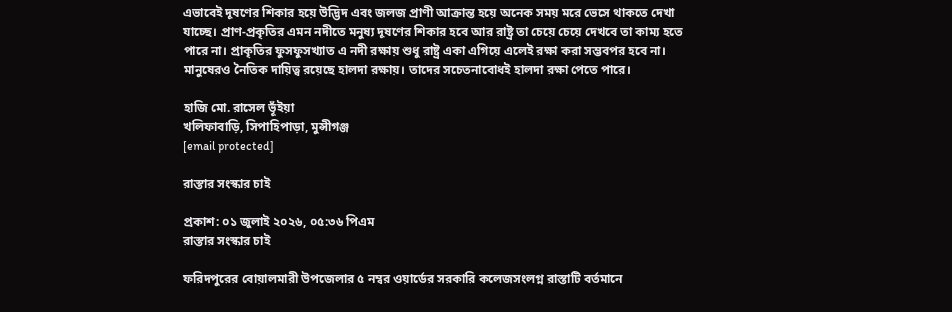এভাবেই দূষণের শিকার হয়ে উদ্ভিদ এবং জলজ প্রাণী আক্রান্ত হয়ে অনেক সময় মরে ভেসে থাকতে দেখা যাচ্ছে। প্রাণ-প্রকৃতির এমন নদীতে মনুষ্য দূষণের শিকার হবে আর রাষ্ট্র তা চেয়ে চেয়ে দেখবে তা কাম্য হতে পারে না। প্রাকৃতির ফুসফুসখ্যাত এ নদী রক্ষায় শুধু রাষ্ট্র একা এগিয়ে এলেই রক্ষা করা সম্ভবপর হবে না। মানুষেরও নৈতিক দায়িত্ব রয়েছে হালদা রক্ষায়। তাদের সচেতনাবোধই হালদা রক্ষা পেতে পারে।

হাজি মো. রাসেল ভূঁইয়া
খলিফাবাড়ি, সিপাহিপাড়া, মুন্সীগঞ্জ
[email protected]

রাস্তার সংস্কার চাই

প্রকাশ: ০১ জুলাই ২০২৬, ০৫:৩৬ পিএম
রাস্তার সংস্কার চাই

ফরিদপুরের বোয়ালমারী উপজেলার ৫ নম্বর ওয়ার্ডের সরকারি কলেজসংলগ্ন রাস্তাটি বর্তমানে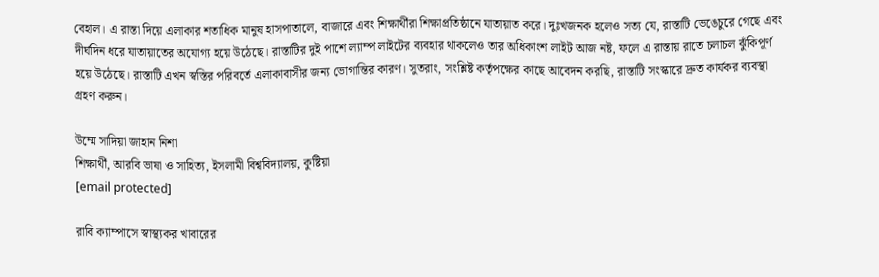বেহাল। এ রাস্তা দিয়ে এলাকার শতাধিক মানুষ হাসপাতালে, বাজারে এবং শিক্ষার্থীরা শিক্ষাপ্রতিষ্ঠানে যাতায়াত করে। দুঃখজনক হলেও সত্য যে, রাস্তাটি ভেঙেচুরে গেছে এবং দীর্ঘদিন ধরে যাতায়াতের অযোগ্য হয়ে উঠেছে। রাস্তাটির দুই পাশে ল্যাম্প লাইটের ব্যবহার থাকলেও তার অধিকাংশ লাইট আজ নষ্ট, ফলে এ রাস্তায় রাতে চলাচল ঝুঁকিপূর্ণ হয়ে উঠেছে। রাস্তাটি এখন স্বস্তির পরিবর্তে এলাকাবাসীর জন্য ভোগান্তির কারণ। সুতরাং, সংশ্লিষ্ট কর্তৃপক্ষের কাছে আবেদন করছি, রাস্তাটি সংস্কারে দ্রুত কার্যকর ব্যবস্থা গ্রহণ করুন।

উম্মে সাদিয়া জাহান নিশা
শিক্ষার্থী, আরবি ভাষা ও সাহিত্য, ইসলামী বিশ্ববিদ্যালয়, কুষ্টিয়া
[email protected]

রাবি ক্যাম্পাসে স্বাস্থ্যকর খাবারের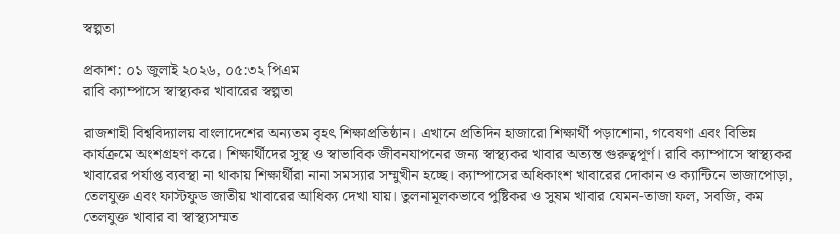স্বল্পতা

প্রকাশ: ০১ জুলাই ২০২৬, ০৫:৩২ পিএম
রাবি ক্যাম্পাসে স্বাস্থ্যকর খাবারের স্বল্পতা

রাজশাহী বিশ্ববিদ্যালয় বাংলাদেশের অন্যতম বৃহৎ শিক্ষাপ্রতিষ্ঠান। এখানে প্রতিদিন হাজারো শিক্ষার্থী পড়াশোনা, গবেষণা এবং বিভিন্ন কার্যক্রমে অংশগ্রহণ করে। শিক্ষার্থীদের সুস্থ ও স্বাভাবিক জীবনযাপনের জন্য স্বাস্থ্যকর খাবার অত্যন্ত গুরুত্বপূর্ণ। রাবি ক্যাম্পাসে স্বাস্থ্যকর খাবারের পর্যাপ্ত ব্যবস্থা না থাকায় শিক্ষার্থীরা নানা সমস্যার সম্মুখীন হচ্ছে। ক্যাম্পাসের অধিকাংশ খাবারের দোকান ও ক্যান্টিনে ভাজাপোড়া, তেলযুক্ত এবং ফাস্টফুড জাতীয় খাবারের আধিক্য দেখা যায়। তুলনামূলকভাবে পুষ্টিকর ও সুষম খাবার যেমন-তাজা ফল, সবজি, কম তেলযুক্ত খাবার বা স্বাস্থ্যসম্মত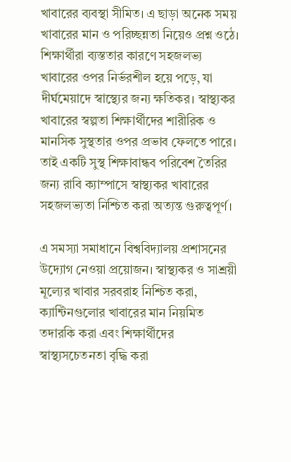খাবারের ব্যবস্থা সীমিত। এ ছাড়া অনেক সময় খাবারের মান ও পরিচ্ছন্নতা নিয়েও প্রশ্ন ওঠে। শিক্ষার্থীরা ব্যস্ততার কারণে সহজলভ্য খাবারের ওপর নির্ভরশীল হয়ে পড়ে, যা দীর্ঘমেয়াদে স্বাস্থ্যের জন্য ক্ষতিকর। স্বাস্থ্যকর খাবারের স্বল্পতা শিক্ষার্থীদের শারীরিক ও মানসিক সুস্থতার ওপর প্রভাব ফেলতে পারে। তাই একটি সুস্থ শিক্ষাবান্ধব পরিবেশ তৈরির জন্য রাবি ক্যাম্পাসে স্বাস্থ্যকর খাবারের সহজলভ্যতা নিশ্চিত করা অত্যন্ত গুরুত্বপূর্ণ।

এ সমস্যা সমাধানে বিশ্ববিদ্যালয় প্রশাসনের উদ্যোগ নেওয়া প্রয়োজন। স্বাস্থ্যকর ও সাশ্রয়ী মূল্যের খাবার সরবরাহ নিশ্চিত করা, ক্যান্টিনগুলোর খাবারের মান নিয়মিত তদারকি করা এবং শিক্ষার্থীদের স্বাস্থ্যসচেতনতা বৃদ্ধি করা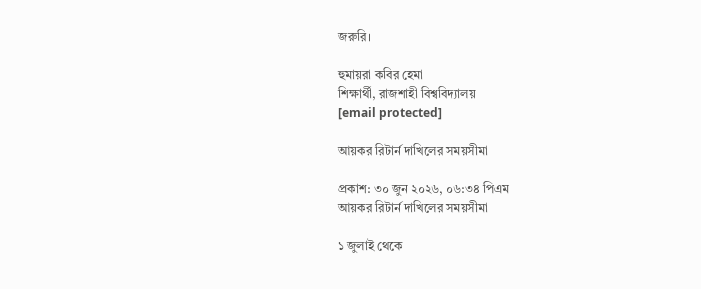জরুরি।

হুমায়রা কবির হেমা
শিক্ষার্থী, রাজশাহী বিশ্ববিদ্যালয়
[email protected]

আয়কর রিটার্ন দাখিলের সময়সীমা

প্রকাশ: ৩০ জুন ২০২৬, ০৬:৩৪ পিএম
আয়কর রিটার্ন দাখিলের সময়সীমা

১ জুলাই থেকে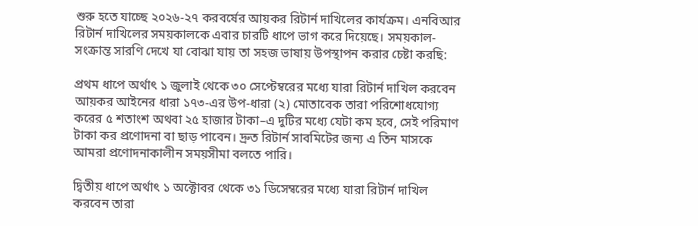শুরু হতে যাচ্ছে ২০২৬-২৭ করবর্ষের আয়কর রিটার্ন দাখিলের কার্যক্রম। এনবিআর রিটার্ন দাখিলের সময়কালকে এবার চারটি ধাপে ভাগ করে দিয়েছে। সময়কাল-সংক্রান্ত সারণি দেখে যা বোঝা যায় তা সহজ ভাষায় উপস্থাপন করার চেষ্টা করছি:

প্রথম ধাপে অর্থাৎ ১ জুলাই থেকে ৩০ সেপ্টেম্বরের মধ্যে যারা রিটার্ন দাখিল করবেন আয়কর আইনের ধারা ১৭৩-এর উপ-ধারা (২) মোতাবেক তারা পরিশোধযোগ্য করের ৫ শতাংশ অথবা ২৫ হাজার টাকা–এ দুটির মধ্যে যেটা কম হবে, সেই পরিমাণ টাকা কর প্রণোদনা বা ছাড় পাবেন। দ্রুত রিটার্ন সাবমিটের জন্য এ তিন মাসকে আমরা প্রণোদনাকালীন সময়সীমা বলতে পারি।

দ্বিতীয় ধাপে অর্থাৎ ১ অক্টোবর থেকে ৩১ ডিসেম্বরের মধ্যে যারা রিটার্ন দাখিল করবেন তারা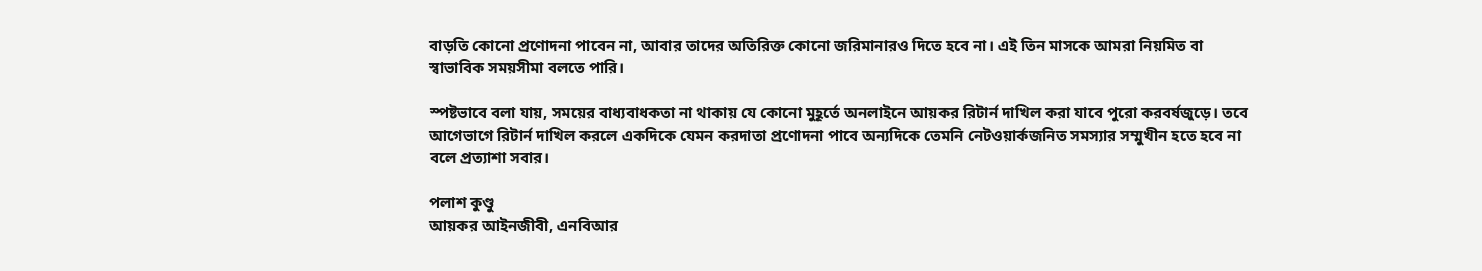বাড়তি কোনো প্রণোদনা পাবেন না, আবার তাদের অতিরিক্ত কোনো জরিমানারও দিতে হবে না। এই তিন মাসকে আমরা নিয়মিত বা স্বাভাবিক সময়সীমা বলতে পারি।

স্পষ্টভাবে বলা যায়, সময়ের বাধ্যবাধকতা না থাকায় যে কোনো মুহূর্তে অনলাইনে আয়কর রিটার্ন দাখিল করা যাবে পুরো করবর্ষজুড়ে। তবে আগেভাগে রিটার্ন দাখিল করলে একদিকে যেমন করদাতা প্রণোদনা পাবে অন্যদিকে তেমনি নেটওয়ার্কজনিত সমস্যার সম্মুখীন হতে হবে না বলে প্রত্যাশা সবার।

পলাশ কুণ্ডু
আয়কর আইনজীবী, এনবিআর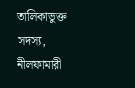তালিকাভুক্ত
সদস্য, নীলফামারী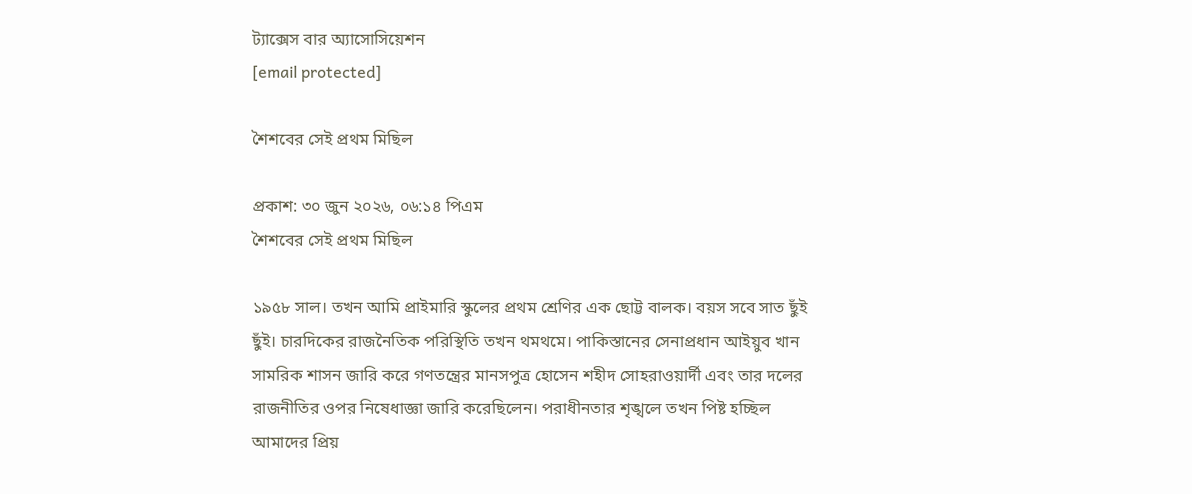ট্যাক্সেস বার অ্যাসোসিয়েশন
[email protected]

শৈশবের সেই প্রথম মিছিল

প্রকাশ: ৩০ জুন ২০২৬, ০৬:১৪ পিএম
শৈশবের সেই প্রথম মিছিল

১৯৫৮ সাল। তখন আমি প্রাইমারি স্কুলের প্রথম শ্রেণির এক ছোট্ট বালক। বয়স সবে সাত ছুঁই ছুঁই। চারদিকের রাজনৈতিক পরিস্থিতি তখন থমথমে। পাকিস্তানের সেনাপ্রধান আইয়ুব খান সামরিক শাসন জারি করে গণতন্ত্রের মানসপুত্র হোসেন শহীদ সোহরাওয়ার্দী এবং তার দলের রাজনীতির ওপর নিষেধাজ্ঞা জারি করেছিলেন। পরাধীনতার শৃঙ্খলে তখন পিষ্ট হচ্ছিল আমাদের প্রিয়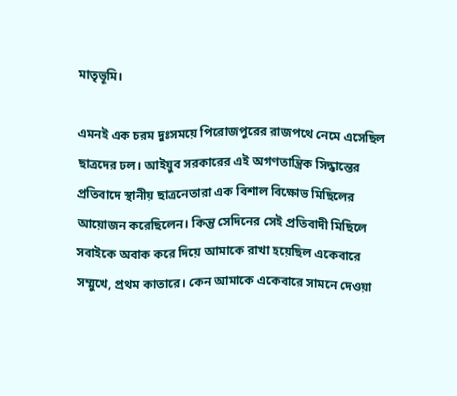মাতৃভূমি।

এমনই এক চরম দুঃসময়ে পিরোজপুরের রাজপথে নেমে এসেছিল ছাত্রদের ঢল। আইয়ুব সরকারের এই অগণতান্ত্রিক সিদ্ধান্তের প্রতিবাদে স্থানীয় ছাত্রনেতারা এক বিশাল বিক্ষোভ মিছিলের আয়োজন করেছিলেন। কিন্তু সেদিনের সেই প্রতিবাদী মিছিলে সবাইকে অবাক করে দিয়ে আমাকে রাখা হয়েছিল একেবারে সম্মুখে, প্রথম কাতারে। কেন আমাকে একেবারে সামনে দেওয়া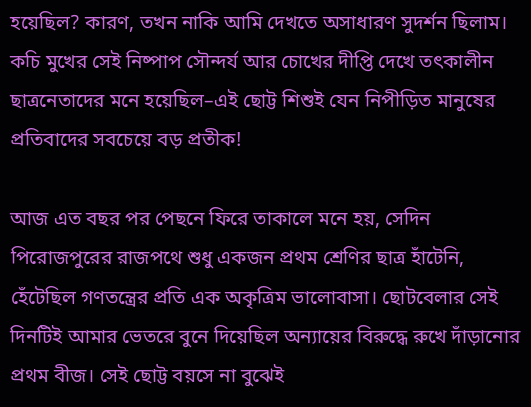হয়েছিল? কারণ, তখন নাকি আমি দেখতে অসাধারণ সুদর্শন ছিলাম। কচি মুখের সেই নিষ্পাপ সৌন্দর্য আর চোখের দীপ্তি দেখে তৎকালীন ছাত্রনেতাদের মনে হয়েছিল–এই ছোট্ট শিশুই যেন নিপীড়িত মানুষের প্রতিবাদের সবচেয়ে বড় প্রতীক!

আজ এত বছর পর পেছনে ফিরে তাকালে মনে হয়, সেদিন পিরোজপুরের রাজপথে শুধু একজন প্রথম শ্রেণির ছাত্র হাঁটেনি, হেঁটেছিল গণতন্ত্রের প্রতি এক অকৃত্রিম ভালোবাসা। ছোটবেলার সেই দিনটিই আমার ভেতরে বুনে দিয়েছিল অন্যায়ের বিরুদ্ধে রুখে দাঁড়ানোর প্রথম বীজ। সেই ছোট্ট বয়সে না বুঝেই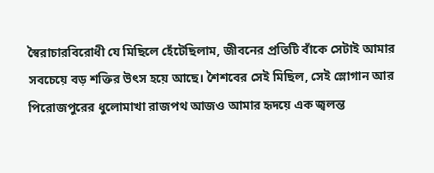স্বৈরাচারবিরোধী যে মিছিলে হেঁটেছিলাম, জীবনের প্রতিটি বাঁকে সেটাই আমার সবচেয়ে বড় শক্তির উৎস হয়ে আছে। শৈশবের সেই মিছিল, সেই স্লোগান আর পিরোজপুরের ধুলোমাখা রাজপথ আজও আমার হৃদয়ে এক জ্বলন্ত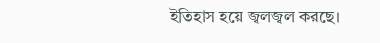ইতিহাস হয়ে জ্বলজ্বল করছে।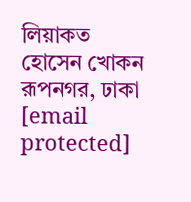লিয়াকত হোসেন খোকন
রূপনগর, ঢাকা
[email protected]